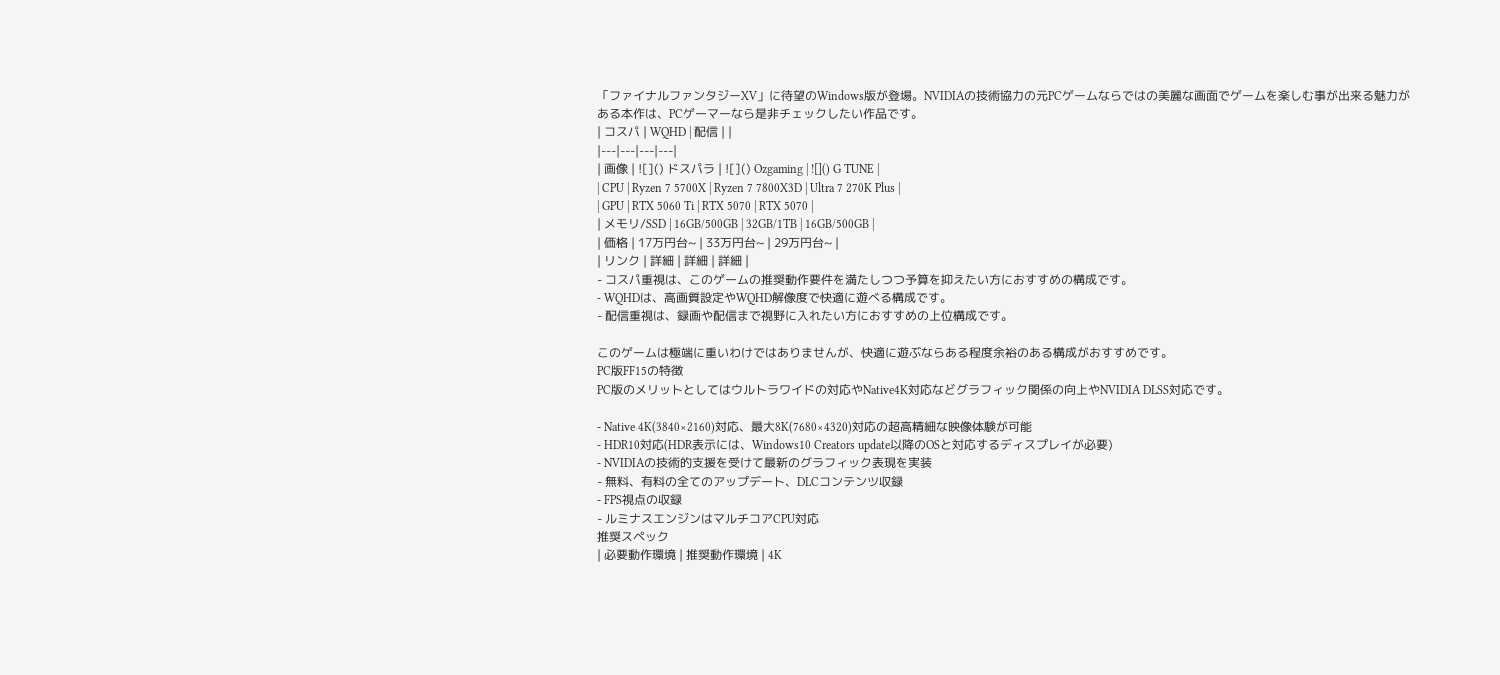「ファイナルファンタジーXV」に待望のWindows版が登場。NVIDIAの技術協力の元PCゲームならではの美麗な画面でゲームを楽しむ事が出来る魅力がある本作は、PCゲーマーなら是非チェックしたい作品です。
| コスパ | WQHD | 配信 | |
|---|---|---|---|
| 画像 | ![]() ドスパラ | ![]() Ozgaming | ![]() G TUNE |
| CPU | Ryzen 7 5700X | Ryzen 7 7800X3D | Ultra 7 270K Plus |
| GPU | RTX 5060 Ti | RTX 5070 | RTX 5070 |
| メモリ/SSD | 16GB/500GB | 32GB/1TB | 16GB/500GB |
| 価格 | 17万円台~ | 33万円台~ | 29万円台~ |
| リンク | 詳細 | 詳細 | 詳細 |
- コスパ重視は、このゲームの推奨動作要件を満たしつつ予算を抑えたい方におすすめの構成です。
- WQHDは、高画質設定やWQHD解像度で快適に遊べる構成です。
- 配信重視は、録画や配信まで視野に入れたい方におすすめの上位構成です。

このゲームは極端に重いわけではありませんが、快適に遊ぶならある程度余裕のある構成がおすすめです。
PC版FF15の特徴
PC版のメリットとしてはウルトラワイドの対応やNative4K対応などグラフィック関係の向上やNVIDIA DLSS対応です。

- Native 4K(3840×2160)対応、最大8K(7680×4320)対応の超高精細な映像体験が可能
- HDR10対応(HDR表示には、Windows10 Creators update以降のOSと対応するディスプレイが必要)
- NVIDIAの技術的支援を受けて最新のグラフィック表現を実装
- 無料、有料の全てのアップデート、DLCコンテンツ収録
- FPS視点の収録
- ルミナスエンジンはマルチコアCPU対応
推奨スペック
| 必要動作環境 | 推奨動作環境 | 4K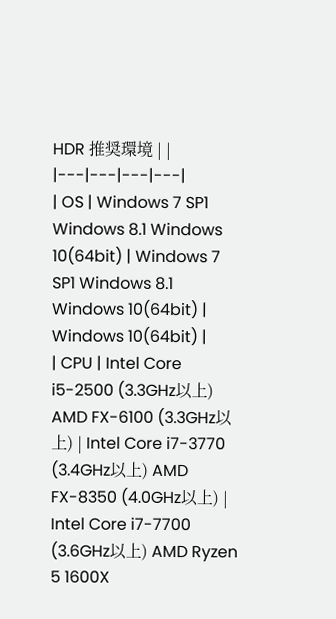HDR 推奨環境 | |
|---|---|---|---|
| OS | Windows 7 SP1 Windows 8.1 Windows 10(64bit) | Windows 7 SP1 Windows 8.1 Windows 10(64bit) | Windows 10(64bit) |
| CPU | Intel Core i5-2500 (3.3GHz以上) AMD FX-6100 (3.3GHz以上) | Intel Core i7-3770 (3.4GHz以上) AMD FX-8350 (4.0GHz以上) | Intel Core i7-7700 (3.6GHz以上) AMD Ryzen 5 1600X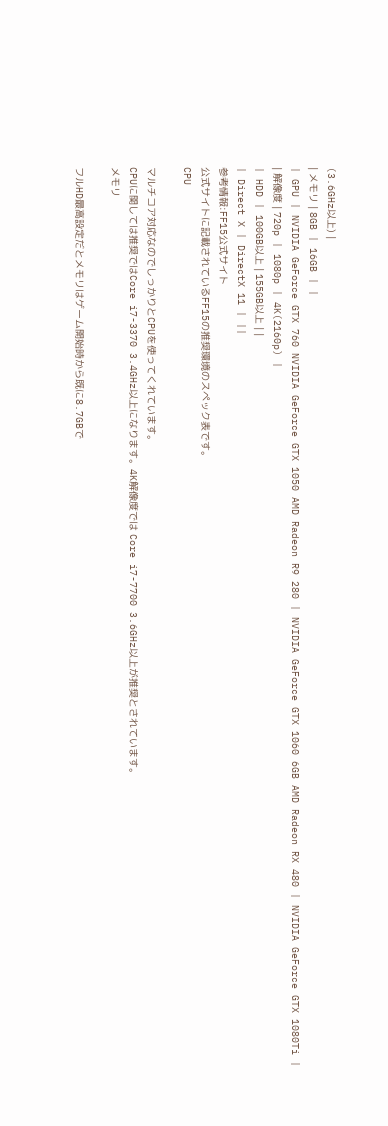(3.6GHz以上) |
| メモリ | 8GB | 16GB | |
| GPU | NVIDIA GeForce GTX 760 NVIDIA GeForce GTX 1050 AMD Radeon R9 280 | NVIDIA GeForce GTX 1060 6GB AMD Radeon RX 480 | NVIDIA GeForce GTX 1080Ti |
| 解像度 | 720p | 1080p | 4K(2160p) |
| HDD | 100GB以上 | 155GB以上 | |
| Direct X | DirectX 11 | ||
参考情報:FF15公式サイト
公式サイトに記載されているFF15の推奨環境のスペック表です。
CPU

マルチコア対応なのでしっかりとCPUを使ってくれています。
CPUに関しては推奨ではCore i7-3370 3.4GHz以上になります。4K解像度では Core i7-7700 3.6GHz以上が推奨とされています。
メモリ

フルHD最高設定だとメモリはゲーム開始時から既に8.7GBで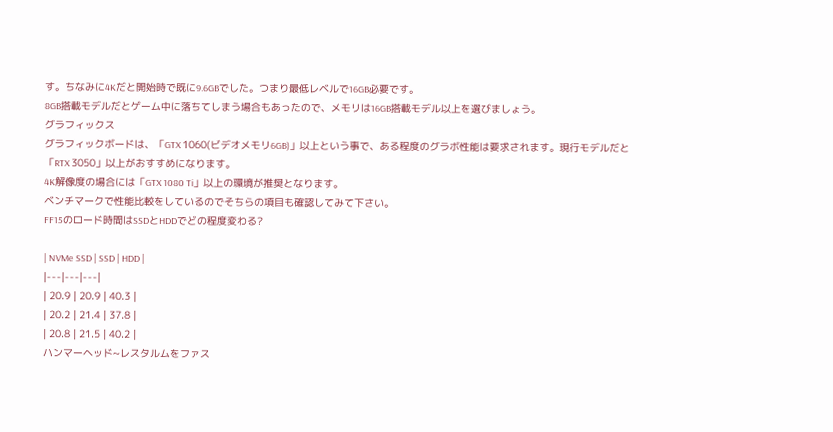す。ちなみに4Kだと開始時で既に9.6GBでした。つまり最低レベルで16GB必要です。
8GB搭載モデルだとゲーム中に落ちてしまう場合もあったので、メモリは16GB搭載モデル以上を選びましょう。
グラフィックス
グラフィックボードは、「GTX 1060(ビデオメモリ6GB)」以上という事で、ある程度のグラボ性能は要求されます。現行モデルだと「RTX 3050」以上がおすすめになります。
4K解像度の場合には「GTX 1080 Ti」以上の環境が推奨となります。
ベンチマークで性能比較をしているのでそちらの項目も確認してみて下さい。
FF15のロード時間はSSDとHDDでどの程度変わる?

| NVMe SSD | SSD | HDD |
|---|---|---|
| 20.9 | 20.9 | 40.3 |
| 20.2 | 21.4 | 37.8 |
| 20.8 | 21.5 | 40.2 |
ハンマーヘッド~レスタルムをファス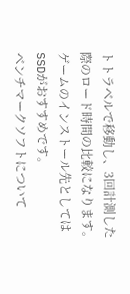トトラベルで移動し、3回計測した際のロード時間の比較になります。ゲームのインストール先としてはSSDがおすすめです。
ベンチマークソフトについて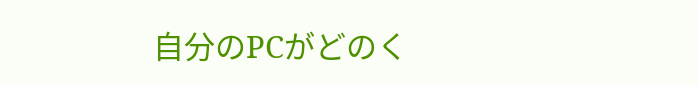自分のPCがどのく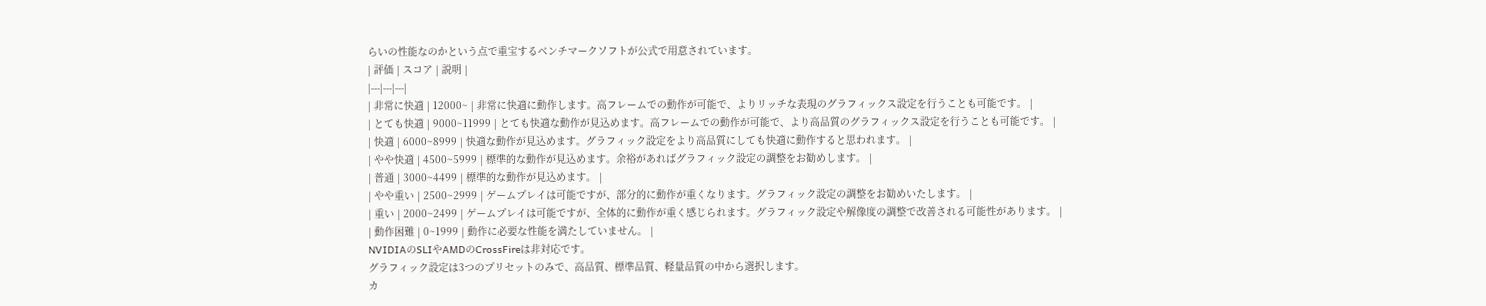らいの性能なのかという点で重宝するベンチマークソフトが公式で用意されています。
| 評価 | スコア | 説明 |
|---|---|---|
| 非常に快適 | 12000~ | 非常に快適に動作します。高フレームでの動作が可能で、よりリッチな表現のグラフィックス設定を行うことも可能です。 |
| とても快適 | 9000~11999 | とても快適な動作が見込めます。高フレームでの動作が可能で、より高品質のグラフィックス設定を行うことも可能です。 |
| 快適 | 6000~8999 | 快適な動作が見込めます。グラフィック設定をより高品質にしても快適に動作すると思われます。 |
| やや快適 | 4500~5999 | 標準的な動作が見込めます。余裕があればグラフィック設定の調整をお勧めします。 |
| 普通 | 3000~4499 | 標準的な動作が見込めます。 |
| やや重い | 2500~2999 | ゲームプレイは可能ですが、部分的に動作が重くなります。グラフィック設定の調整をお勧めいたします。 |
| 重い | 2000~2499 | ゲームプレイは可能ですが、全体的に動作が重く感じられます。グラフィック設定や解像度の調整で改善される可能性があります。 |
| 動作困難 | 0~1999 | 動作に必要な性能を満たしていません。 |
NVIDIAのSLIやAMDのCrossFireは非対応です。
グラフィック設定は3つのプリセットのみで、高品質、標準品質、軽量品質の中から選択します。
カ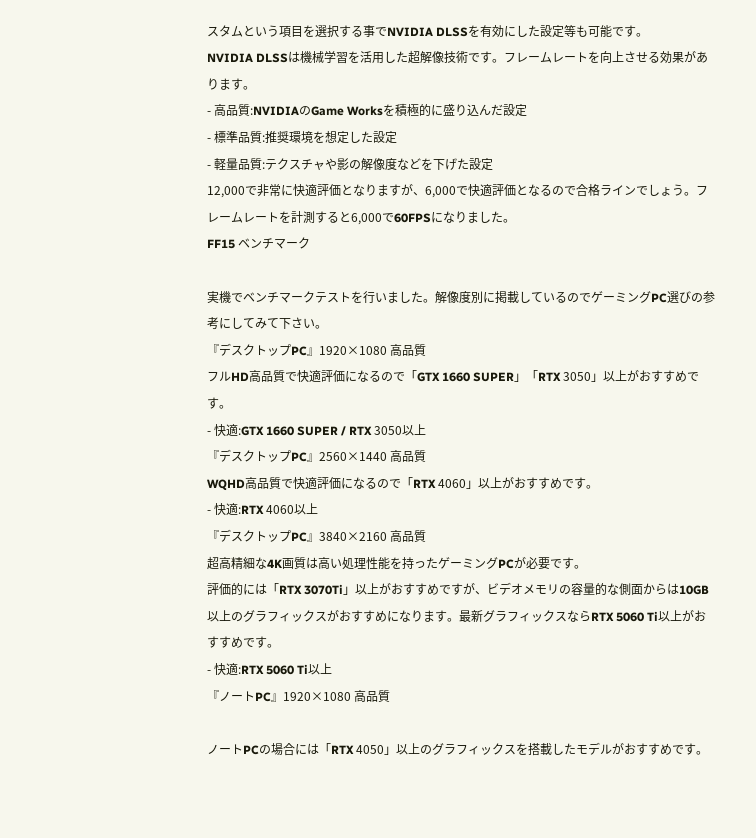スタムという項目を選択する事でNVIDIA DLSSを有効にした設定等も可能です。
NVIDIA DLSSは機械学習を活用した超解像技術です。フレームレートを向上させる効果があります。
- 高品質:NVIDIAのGame Worksを積極的に盛り込んだ設定
- 標準品質:推奨環境を想定した設定
- 軽量品質:テクスチャや影の解像度などを下げた設定
12,000で非常に快適評価となりますが、6,000で快適評価となるので合格ラインでしょう。フレームレートを計測すると6,000で60FPSになりました。
FF15 ベンチマーク

実機でベンチマークテストを行いました。解像度別に掲載しているのでゲーミングPC選びの参考にしてみて下さい。
『デスクトップPC』1920×1080 高品質
フルHD高品質で快適評価になるので「GTX 1660 SUPER」「RTX 3050」以上がおすすめです。
- 快適:GTX 1660 SUPER / RTX 3050以上
『デスクトップPC』2560×1440 高品質
WQHD高品質で快適評価になるので「RTX 4060」以上がおすすめです。
- 快適:RTX 4060以上
『デスクトップPC』3840×2160 高品質
超高精細な4K画質は高い処理性能を持ったゲーミングPCが必要です。
評価的には「RTX 3070Ti」以上がおすすめですが、ビデオメモリの容量的な側面からは10GB以上のグラフィックスがおすすめになります。最新グラフィックスならRTX 5060 Ti以上がおすすめです。
- 快適:RTX 5060 Ti以上
『ノートPC』1920×1080 高品質

ノートPCの場合には「RTX 4050」以上のグラフィックスを搭載したモデルがおすすめです。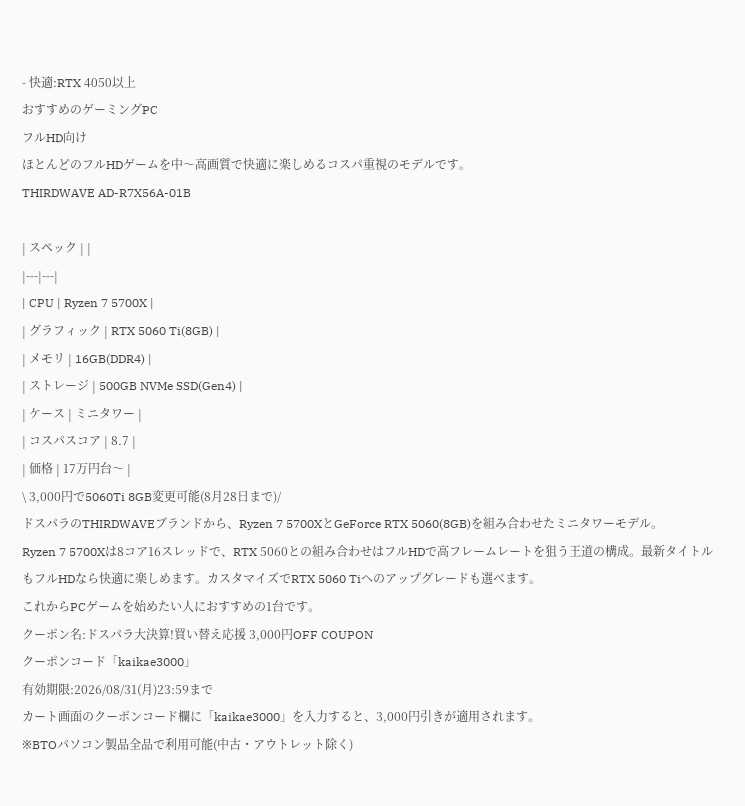- 快適:RTX 4050以上
おすすめのゲーミングPC
フルHD向け
ほとんどのフルHDゲームを中〜高画質で快適に楽しめるコスパ重視のモデルです。
THIRDWAVE AD-R7X56A-01B

| スペック | |
|---|---|
| CPU | Ryzen 7 5700X |
| グラフィック | RTX 5060 Ti(8GB) |
| メモリ | 16GB(DDR4) |
| ストレージ | 500GB NVMe SSD(Gen4) |
| ケース | ミニタワー |
| コスパスコア | 8.7 |
| 価格 | 17万円台〜 |
\ 3,000円で5060Ti 8GB変更可能(8月28日まで)/
ドスパラのTHIRDWAVEブランドから、Ryzen 7 5700XとGeForce RTX 5060(8GB)を組み合わせたミニタワーモデル。
Ryzen 7 5700Xは8コア16スレッドで、RTX 5060との組み合わせはフルHDで高フレームレートを狙う王道の構成。最新タイトルもフルHDなら快適に楽しめます。カスタマイズでRTX 5060 Tiへのアップグレードも選べます。
これからPCゲームを始めたい人におすすめの1台です。
クーポン名:ドスパラ大決算!買い替え応援 3,000円OFF COUPON
クーポンコード「kaikae3000」
有効期限:2026/08/31(月)23:59まで
カート画面のクーポンコード欄に「kaikae3000」を入力すると、3,000円引きが適用されます。
※BTOパソコン製品全品で利用可能(中古・アウトレット除く)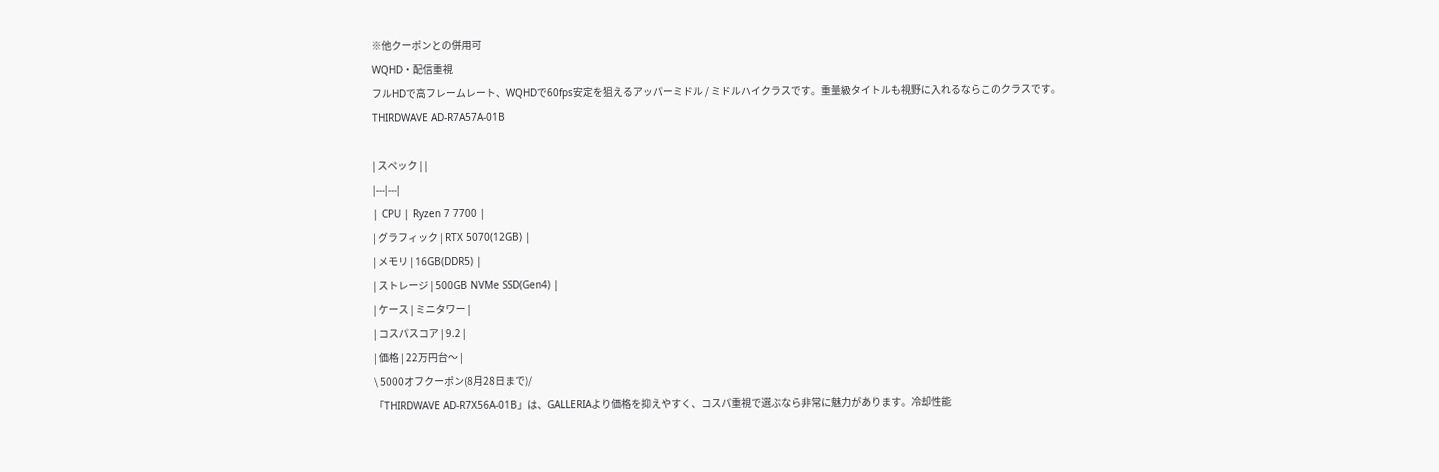※他クーポンとの併用可
WQHD・配信重視
フルHDで高フレームレート、WQHDで60fps安定を狙えるアッパーミドル / ミドルハイクラスです。重量級タイトルも視野に入れるならこのクラスです。
THIRDWAVE AD-R7A57A-01B

| スペック | |
|---|---|
| CPU | Ryzen 7 7700 |
| グラフィック | RTX 5070(12GB) |
| メモリ | 16GB(DDR5) |
| ストレージ | 500GB NVMe SSD(Gen4) |
| ケース | ミニタワー |
| コスパスコア | 9.2 |
| 価格 | 22万円台〜 |
\ 5000オフクーポン(8月28日まで)/
「THIRDWAVE AD-R7X56A-01B」は、GALLERIAより価格を抑えやすく、コスパ重視で選ぶなら非常に魅力があります。冷却性能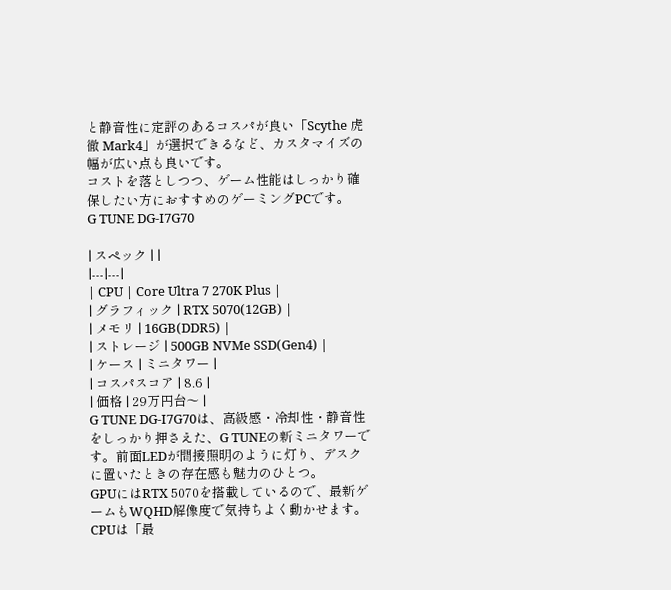と静音性に定評のあるコスパが良い「Scythe 虎徹 Mark4」が選択できるなど、カスタマイズの幅が広い点も良いです。
コストを落としつつ、ゲーム性能はしっかり確保したい方におすすめのゲーミングPCです。
G TUNE DG-I7G70

| スペック | |
|---|---|
| CPU | Core Ultra 7 270K Plus |
| グラフィック | RTX 5070(12GB) |
| メモリ | 16GB(DDR5) |
| ストレージ | 500GB NVMe SSD(Gen4) |
| ケース | ミニタワー |
| コスパスコア | 8.6 |
| 価格 | 29万円台〜 |
G TUNE DG-I7G70は、高級感・冷却性・静音性をしっかり押さえた、G TUNEの新ミニタワーです。前面LEDが間接照明のように灯り、デスクに置いたときの存在感も魅力のひとつ。
GPUにはRTX 5070を搭載しているので、最新ゲームもWQHD解像度で気持ちよく動かせます。
CPUは「最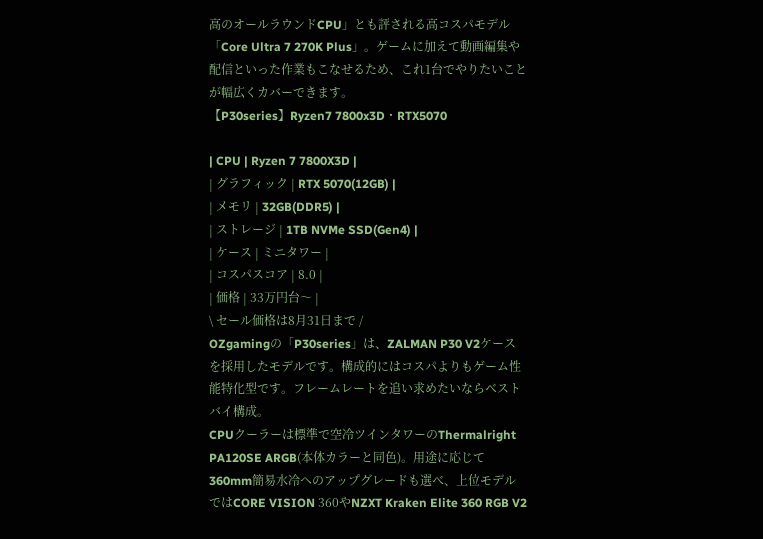高のオールラウンドCPU」とも評される高コスパモデル「Core Ultra 7 270K Plus」。ゲームに加えて動画編集や配信といった作業もこなせるため、これ1台でやりたいことが幅広くカバーできます。
【P30series】Ryzen7 7800x3D・RTX5070

| CPU | Ryzen 7 7800X3D |
| グラフィック | RTX 5070(12GB) |
| メモリ | 32GB(DDR5) |
| ストレージ | 1TB NVMe SSD(Gen4) |
| ケース | ミニタワー |
| コスパスコア | 8.0 |
| 価格 | 33万円台〜 |
\ セール価格は8月31日まで /
OZgamingの「P30series」は、ZALMAN P30 V2ケースを採用したモデルです。構成的にはコスパよりもゲーム性能特化型です。フレームレートを追い求めたいならベストバイ構成。
CPUクーラーは標準で空冷ツインタワーのThermalright PA120SE ARGB(本体カラーと同色)。用途に応じて360mm簡易水冷へのアップグレードも選べ、上位モデルではCORE VISION 360やNZXT Kraken Elite 360 RGB V2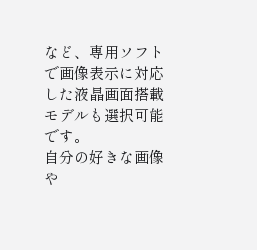など、専用ソフトで画像表示に対応した液晶画面搭載モデルも選択可能です。
自分の好きな画像や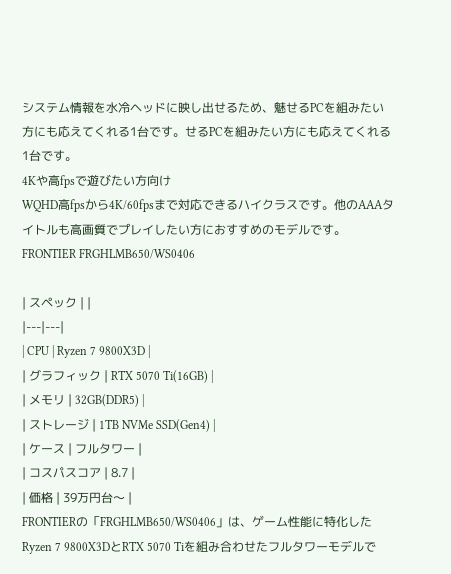システム情報を水冷ヘッドに映し出せるため、魅せるPCを組みたい方にも応えてくれる1台です。せるPCを組みたい方にも応えてくれる1台です。
4Kや高fpsで遊びたい方向け
WQHD高fpsから4K/60fpsまで対応できるハイクラスです。他のAAAタイトルも高画質でプレイしたい方におすすめのモデルです。
FRONTIER FRGHLMB650/WS0406

| スペック | |
|---|---|
| CPU | Ryzen 7 9800X3D |
| グラフィック | RTX 5070 Ti(16GB) |
| メモリ | 32GB(DDR5) |
| ストレージ | 1TB NVMe SSD(Gen4) |
| ケース | フルタワー |
| コスパスコア | 8.7 |
| 価格 | 39万円台〜 |
FRONTIERの「FRGHLMB650/WS0406」は、ゲーム性能に特化したRyzen 7 9800X3DとRTX 5070 Tiを組み合わせたフルタワーモデルで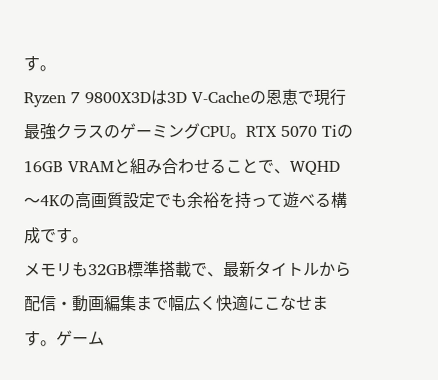す。
Ryzen 7 9800X3Dは3D V-Cacheの恩恵で現行最強クラスのゲーミングCPU。RTX 5070 Tiの16GB VRAMと組み合わせることで、WQHD〜4Kの高画質設定でも余裕を持って遊べる構成です。
メモリも32GB標準搭載で、最新タイトルから配信・動画編集まで幅広く快適にこなせます。ゲーム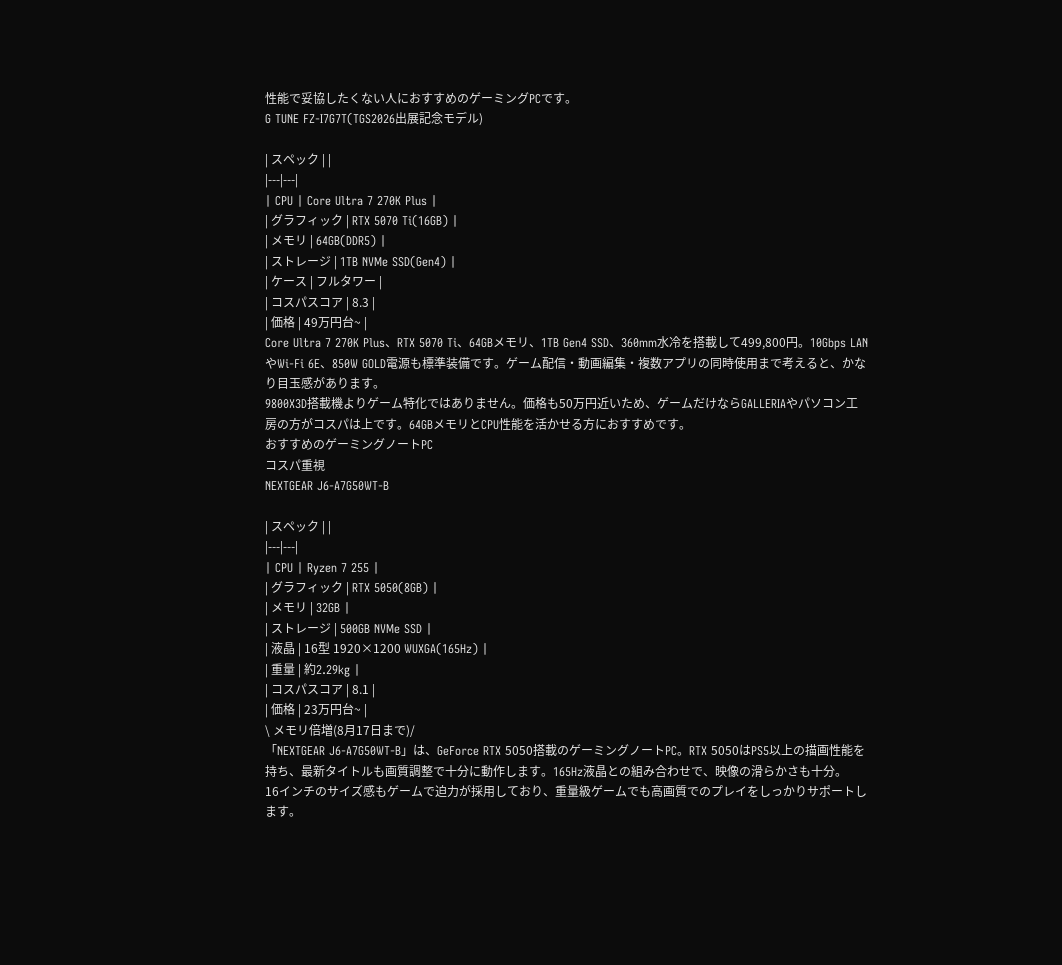性能で妥協したくない人におすすめのゲーミングPCです。
G TUNE FZ-I7G7T(TGS2026出展記念モデル)

| スペック | |
|---|---|
| CPU | Core Ultra 7 270K Plus |
| グラフィック | RTX 5070 Ti(16GB) |
| メモリ | 64GB(DDR5) |
| ストレージ | 1TB NVMe SSD(Gen4) |
| ケース | フルタワー |
| コスパスコア | 8.3 |
| 価格 | 49万円台~ |
Core Ultra 7 270K Plus、RTX 5070 Ti、64GBメモリ、1TB Gen4 SSD、360mm水冷を搭載して499,800円。10Gbps LANやWi-Fi 6E、850W GOLD電源も標準装備です。ゲーム配信・動画編集・複数アプリの同時使用まで考えると、かなり目玉感があります。
9800X3D搭載機よりゲーム特化ではありません。価格も50万円近いため、ゲームだけならGALLERIAやパソコン工房の方がコスパは上です。64GBメモリとCPU性能を活かせる方におすすめです。
おすすめのゲーミングノートPC
コスパ重視
NEXTGEAR J6-A7G50WT-B

| スペック | |
|---|---|
| CPU | Ryzen 7 255 |
| グラフィック | RTX 5050(8GB) |
| メモリ | 32GB |
| ストレージ | 500GB NVMe SSD |
| 液晶 | 16型 1920×1200 WUXGA(165Hz) |
| 重量 | 約2.29kg |
| コスパスコア | 8.1 |
| 価格 | 23万円台~ |
\ メモリ倍増(8月17日まで)/
「NEXTGEAR J6-A7G50WT-B」は、GeForce RTX 5050搭載のゲーミングノートPC。RTX 5050はPS5以上の描画性能を持ち、最新タイトルも画質調整で十分に動作します。165Hz液晶との組み合わせで、映像の滑らかさも十分。
16インチのサイズ感もゲームで迫力が採用しており、重量級ゲームでも高画質でのプレイをしっかりサポートします。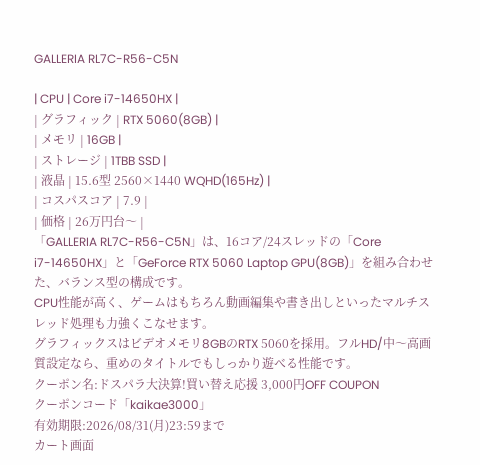GALLERIA RL7C-R56-C5N

| CPU | Core i7-14650HX |
| グラフィック | RTX 5060(8GB) |
| メモリ | 16GB |
| ストレージ | 1TBB SSD |
| 液晶 | 15.6型 2560×1440 WQHD(165Hz) |
| コスパスコア | 7.9 |
| 価格 | 26万円台〜 |
「GALLERIA RL7C-R56-C5N」は、16コア/24スレッドの「Core i7-14650HX」と「GeForce RTX 5060 Laptop GPU(8GB)」を組み合わせた、バランス型の構成です。
CPU性能が高く、ゲームはもちろん動画編集や書き出しといったマルチスレッド処理も力強くこなせます。
グラフィックスはビデオメモリ8GBのRTX 5060を採用。フルHD/中〜高画質設定なら、重めのタイトルでもしっかり遊べる性能です。
クーポン名:ドスパラ大決算!買い替え応援 3,000円OFF COUPON
クーポンコード「kaikae3000」
有効期限:2026/08/31(月)23:59まで
カート画面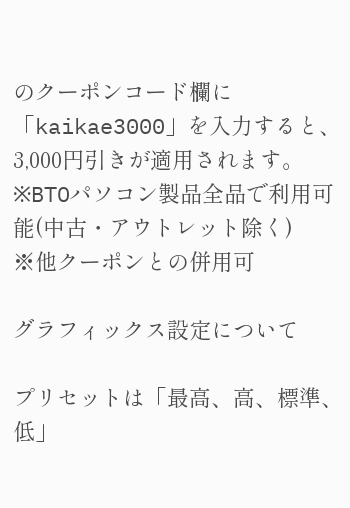のクーポンコード欄に「kaikae3000」を入力すると、3,000円引きが適用されます。
※BTOパソコン製品全品で利用可能(中古・アウトレット除く)
※他クーポンとの併用可

グラフィックス設定について

プリセットは「最高、高、標準、低」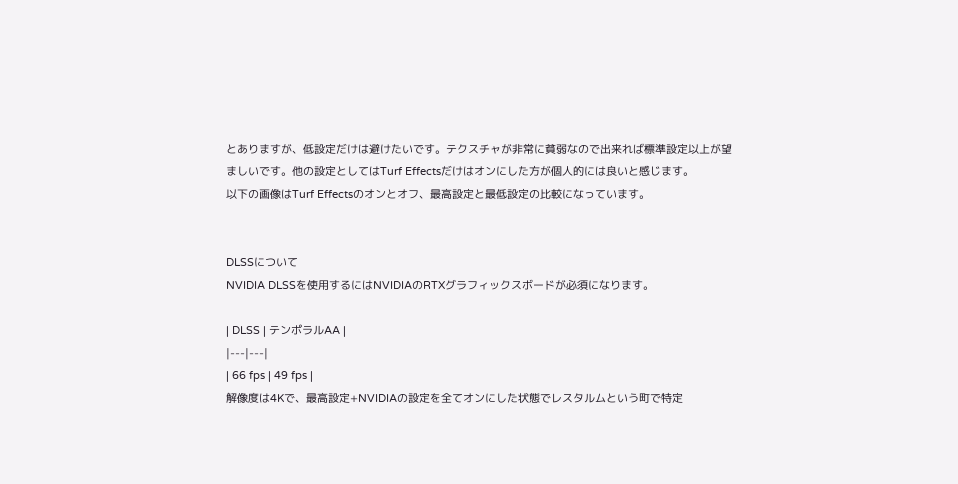とありますが、低設定だけは避けたいです。テクスチャが非常に貧弱なので出来れば標準設定以上が望ましいです。他の設定としてはTurf Effectsだけはオンにした方が個人的には良いと感じます。
以下の画像はTurf Effectsのオンとオフ、最高設定と最低設定の比較になっています。


DLSSについて
NVIDIA DLSSを使用するにはNVIDIAのRTXグラフィックスボードが必須になります。

| DLSS | テンポラルAA |
|---|---|
| 66 fps | 49 fps |
解像度は4Kで、最高設定+NVIDIAの設定を全てオンにした状態でレスタルムという町で特定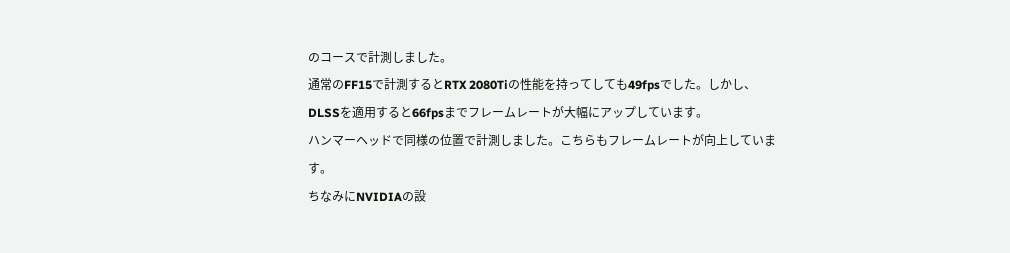のコースで計測しました。
通常のFF15で計測するとRTX 2080Tiの性能を持ってしても49fpsでした。しかし、DLSSを適用すると66fpsまでフレームレートが大幅にアップしています。
ハンマーヘッドで同様の位置で計測しました。こちらもフレームレートが向上しています。
ちなみにNVIDIAの設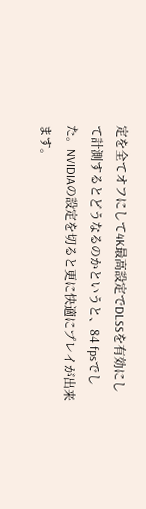定を全てオフにして4K最高設定でDLSSを有効にして計測するとどうなるのかというと、84 fpsでした。NVIDIAの設定を切ると更に快適にプレイが出来ます。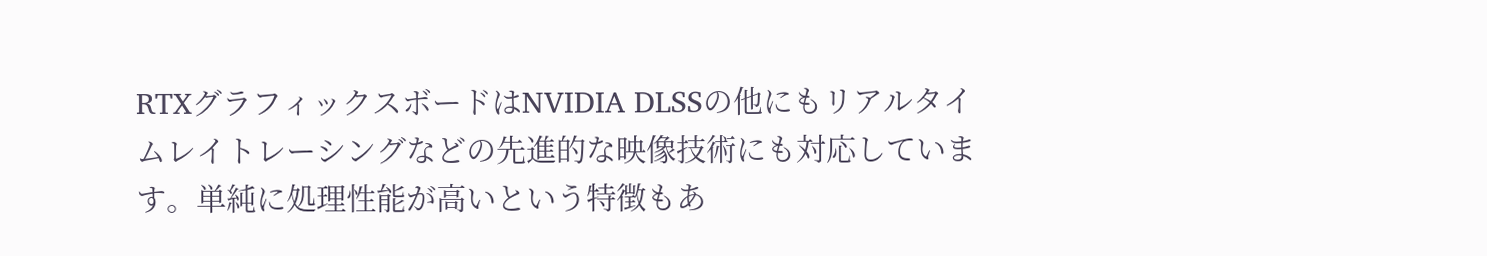RTXグラフィックスボードはNVIDIA DLSSの他にもリアルタイムレイトレーシングなどの先進的な映像技術にも対応しています。単純に処理性能が高いという特徴もあ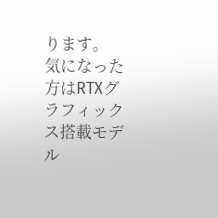ります。
気になった方はRTXグラフィックス搭載モデル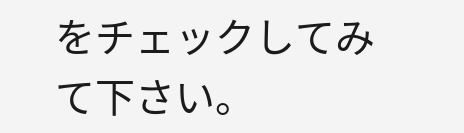をチェックしてみて下さい。